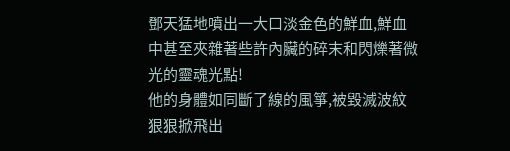鄧天猛地噴出一大口淡金色的鮮血,鮮血中甚至夾雜著些許內臟的碎末和閃爍著微光的靈魂光點!
他的身體如同斷了線的風箏,被毀滅波紋狠狠掀飛出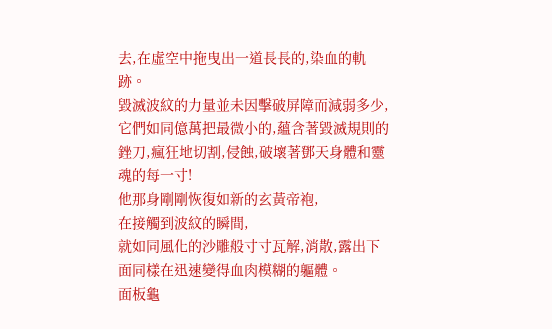去,在虛空中拖曳出一道長長的,染血的軌跡。
毀滅波紋的力量並未因擊破屏障而減弱多少,
它們如同億萬把最微小的,蘊含著毀滅規則的銼刀,瘋狂地切割,侵蝕,破壞著鄧天身體和靈魂的每一寸!
他那身剛剛恢復如新的玄黃帝袍,
在接觸到波紋的瞬間,
就如同風化的沙雕般寸寸瓦解,消散,露出下面同樣在迅速變得血肉模糊的軀體。
面板龜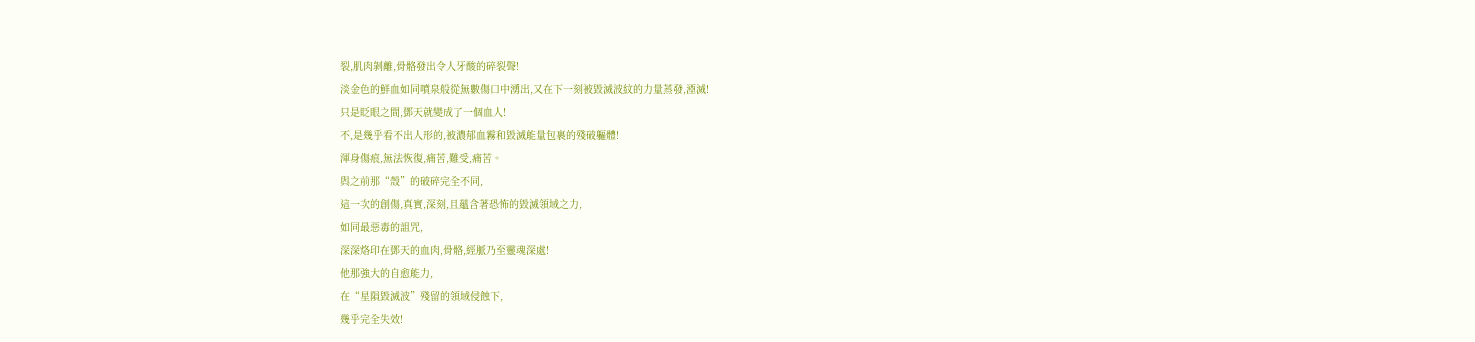裂,肌肉剝離,骨骼發出令人牙酸的碎裂聲!
淡金色的鮮血如同噴泉般從無數傷口中湧出,又在下一刻被毀滅波紋的力量蒸發,湮滅!
只是眨眼之間,鄧天就變成了一個血人!
不,是幾乎看不出人形的,被濃郁血霧和毀滅能量包裹的殘破軀體!
渾身傷痕,無法恢復,痛苦,難受,痛苦。
與之前那“殼”的破碎完全不同,
這一次的創傷,真實,深刻,且蘊含著恐怖的毀滅領域之力,
如同最惡毒的詛咒,
深深烙印在鄧天的血肉,骨骼,經脈乃至靈魂深處!
他那強大的自愈能力,
在“星隕毀滅波”殘留的領域侵蝕下,
幾乎完全失效!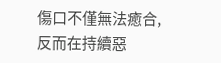傷口不僅無法癒合,
反而在持續惡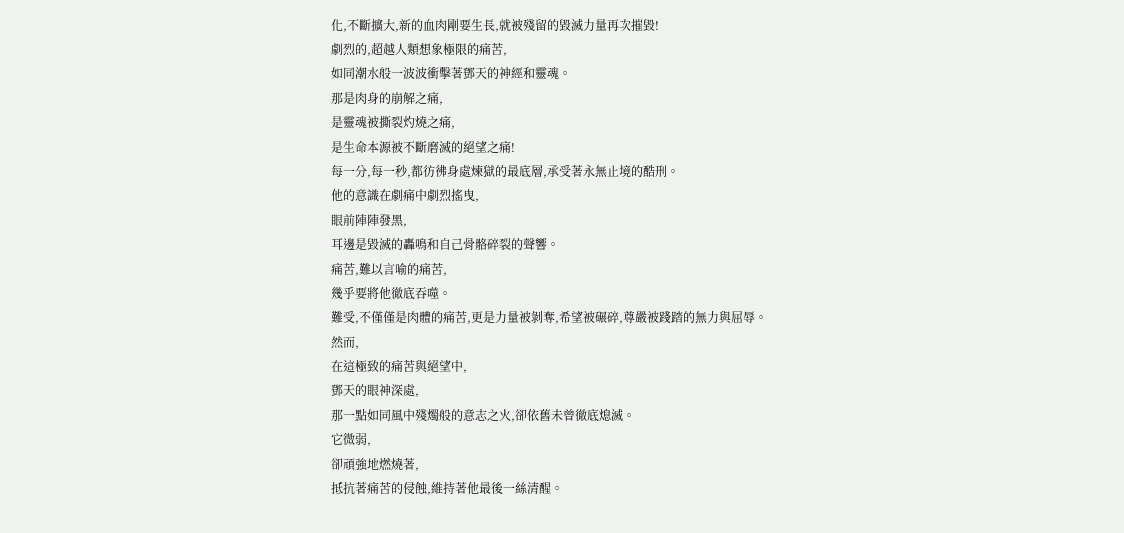化,不斷擴大,新的血肉剛要生長,就被殘留的毀滅力量再次摧毀!
劇烈的,超越人類想象極限的痛苦,
如同潮水般一波波衝擊著鄧天的神經和靈魂。
那是肉身的崩解之痛,
是靈魂被撕裂灼燒之痛,
是生命本源被不斷磨滅的絕望之痛!
每一分,每一秒,都彷彿身處煉獄的最底層,承受著永無止境的酷刑。
他的意識在劇痛中劇烈搖曳,
眼前陣陣發黑,
耳邊是毀滅的轟鳴和自己骨骼碎裂的聲響。
痛苦,難以言喻的痛苦,
幾乎要將他徹底吞噬。
難受,不僅僅是肉體的痛苦,更是力量被剝奪,希望被碾碎,尊嚴被踐踏的無力與屈辱。
然而,
在這極致的痛苦與絕望中,
鄧天的眼神深處,
那一點如同風中殘燭般的意志之火,卻依舊未曾徹底熄滅。
它微弱,
卻頑強地燃燒著,
抵抗著痛苦的侵蝕,維持著他最後一絲清醒。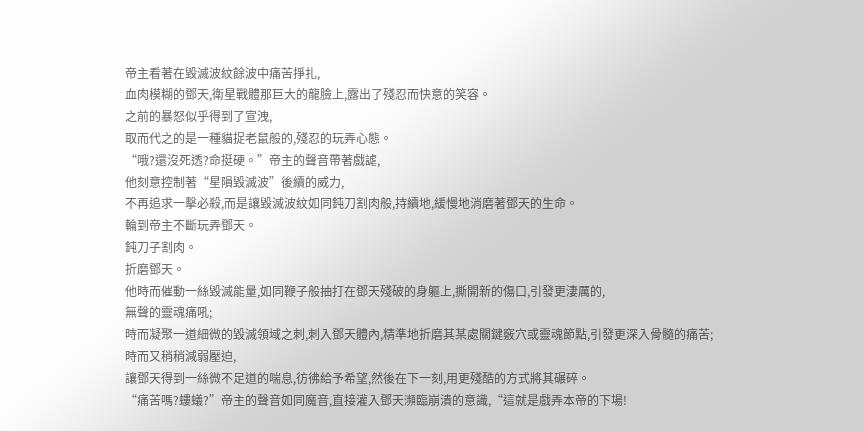帝主看著在毀滅波紋餘波中痛苦掙扎,
血肉模糊的鄧天,衛星戰體那巨大的龍臉上,露出了殘忍而快意的笑容。
之前的暴怒似乎得到了宣洩,
取而代之的是一種貓捉老鼠般的,殘忍的玩弄心態。
“哦?還沒死透?命挺硬。”帝主的聲音帶著戲謔,
他刻意控制著“星隕毀滅波”後續的威力,
不再追求一擊必殺,而是讓毀滅波紋如同鈍刀割肉般,持續地,緩慢地消磨著鄧天的生命。
輪到帝主不斷玩弄鄧天。
鈍刀子割肉。
折磨鄧天。
他時而催動一絲毀滅能量,如同鞭子般抽打在鄧天殘破的身軀上,撕開新的傷口,引發更淒厲的,
無聲的靈魂痛吼;
時而凝聚一道細微的毀滅領域之刺,刺入鄧天體內,精準地折磨其某處關鍵竅穴或靈魂節點,引發更深入骨髓的痛苦;
時而又稍稍減弱壓迫,
讓鄧天得到一絲微不足道的喘息,彷彿給予希望,然後在下一刻,用更殘酷的方式將其碾碎。
“痛苦嗎?螻蟻?”帝主的聲音如同魔音,直接灌入鄧天瀕臨崩潰的意識,“這就是戲弄本帝的下場!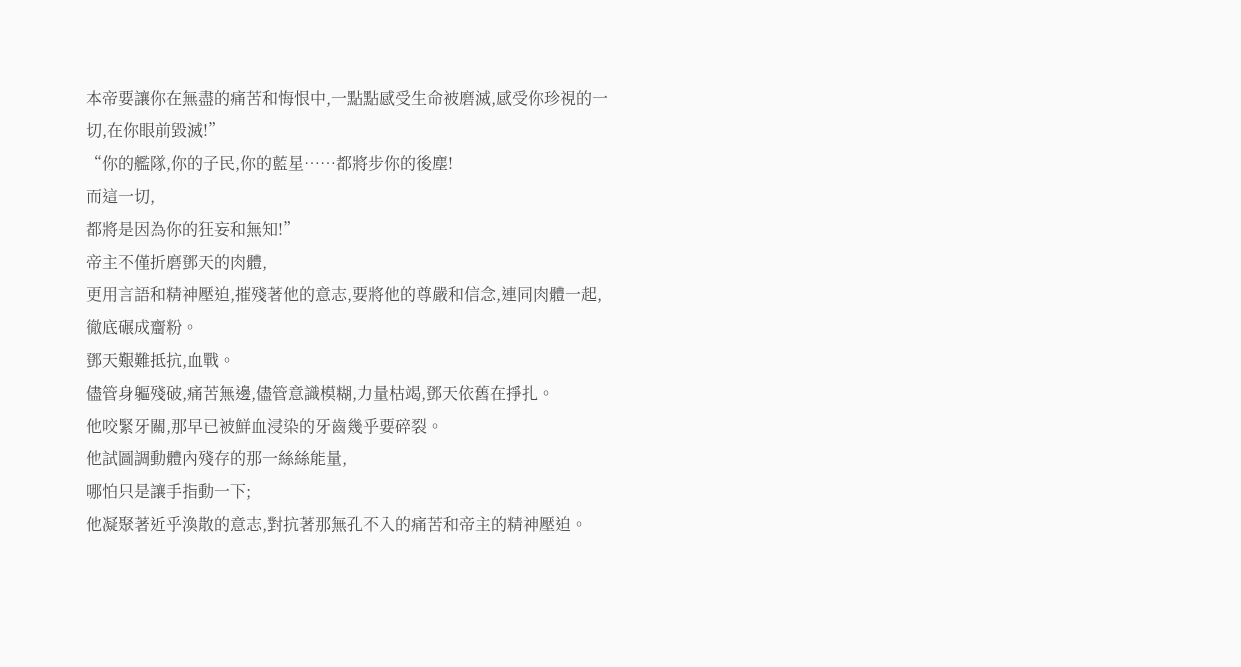本帝要讓你在無盡的痛苦和悔恨中,一點點感受生命被磨滅,感受你珍視的一切,在你眼前毀滅!”
“你的艦隊,你的子民,你的藍星……都將步你的後塵!
而這一切,
都將是因為你的狂妄和無知!”
帝主不僅折磨鄧天的肉體,
更用言語和精神壓迫,摧殘著他的意志,要將他的尊嚴和信念,連同肉體一起,徹底碾成齏粉。
鄧天艱難抵抗,血戰。
儘管身軀殘破,痛苦無邊,儘管意識模糊,力量枯竭,鄧天依舊在掙扎。
他咬緊牙關,那早已被鮮血浸染的牙齒幾乎要碎裂。
他試圖調動體內殘存的那一絲絲能量,
哪怕只是讓手指動一下;
他凝聚著近乎渙散的意志,對抗著那無孔不入的痛苦和帝主的精神壓迫。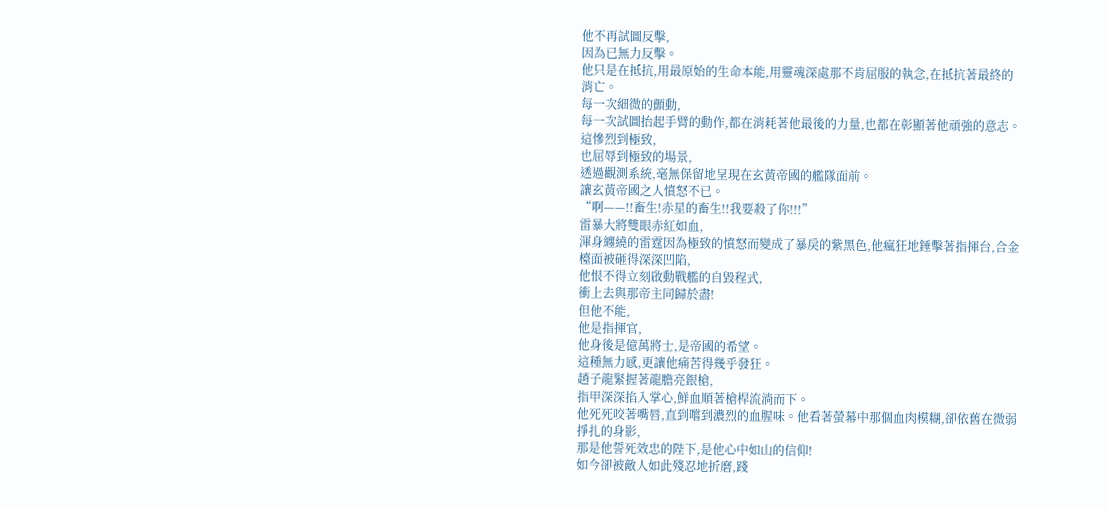他不再試圖反擊,
因為已無力反擊。
他只是在抵抗,用最原始的生命本能,用靈魂深處那不肯屈服的執念,在抵抗著最終的消亡。
每一次細微的顫動,
每一次試圖抬起手臂的動作,都在消耗著他最後的力量,也都在彰顯著他頑強的意志。
這慘烈到極致,
也屈辱到極致的場景,
透過觀測系統,毫無保留地呈現在玄黃帝國的艦隊面前。
讓玄黃帝國之人憤怒不已。
“啊——!!畜生!赤星的畜生!!我要殺了你!!!”
雷暴大將雙眼赤紅如血,
渾身纏繞的雷霆因為極致的憤怒而變成了暴戾的紫黑色,他瘋狂地錘擊著指揮台,合金檯面被砸得深深凹陷,
他恨不得立刻啟動戰艦的自毀程式,
衝上去與那帝主同歸於盡!
但他不能,
他是指揮官,
他身後是億萬將士,是帝國的希望。
這種無力感,更讓他痛苦得幾乎發狂。
趙子龍緊握著龍膽亮銀槍,
指甲深深掐入掌心,鮮血順著槍桿流淌而下。
他死死咬著嘴唇,直到嚐到濃烈的血腥味。他看著螢幕中那個血肉模糊,卻依舊在微弱掙扎的身影,
那是他誓死效忠的陛下,是他心中如山的信仰!
如今卻被敵人如此殘忍地折磨,踐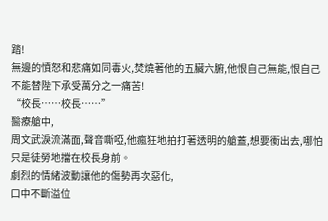踏!
無邊的憤怒和悲痛如同毒火,焚燒著他的五臟六腑,他恨自己無能,恨自己不能替陛下承受萬分之一痛苦!
“校長……校長……”
醫療艙中,
周文武淚流滿面,聲音嘶啞,他瘋狂地拍打著透明的艙蓋,想要衝出去,哪怕只是徒勞地擋在校長身前。
劇烈的情緒波動讓他的傷勢再次惡化,
口中不斷溢位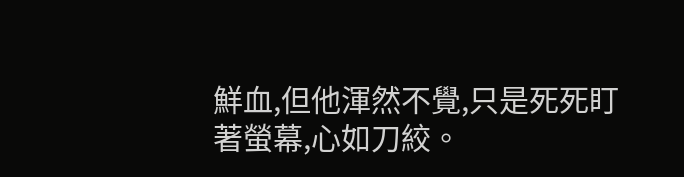鮮血,但他渾然不覺,只是死死盯著螢幕,心如刀絞。